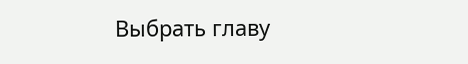Выбрать главу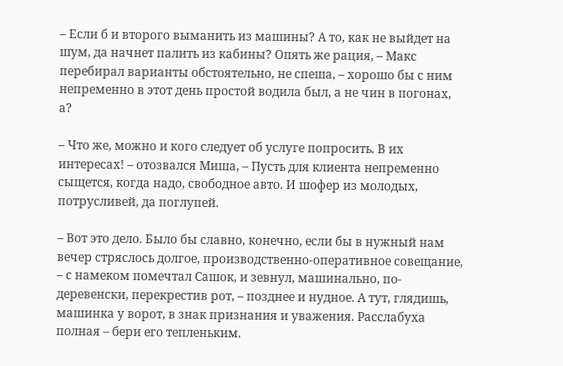– Если б и второго выманить из машины? А то, как не выйдет на шум, да начнет палить из кабины? Опять же рация, – Макс перебирал варианты обстоятельно, не спеша, – хорошо бы с ним непременно в этот день простой водила был, а не чин в погонах, а?

– Что же, можно и кого следует об услуге попросить. В их интересах! – отозвался Миша, – Пусть для клиента непременно сыщется, когда надо, свободное авто. И шофер из молодых, потрусливей, да поглупей.

– Вот это дело. Было бы славно, конечно, если бы в нужный нам вечер стряслось долгое, производственно-оперативное совещание, – с намеком помечтал Сашок, и зевнул, машинально, по-деревенски, перекрестив рот, – позднее и нудное. А тут, глядишь, машинка у ворот, в знак признания и уважения. Расслабуха полная – бери его тепленьким.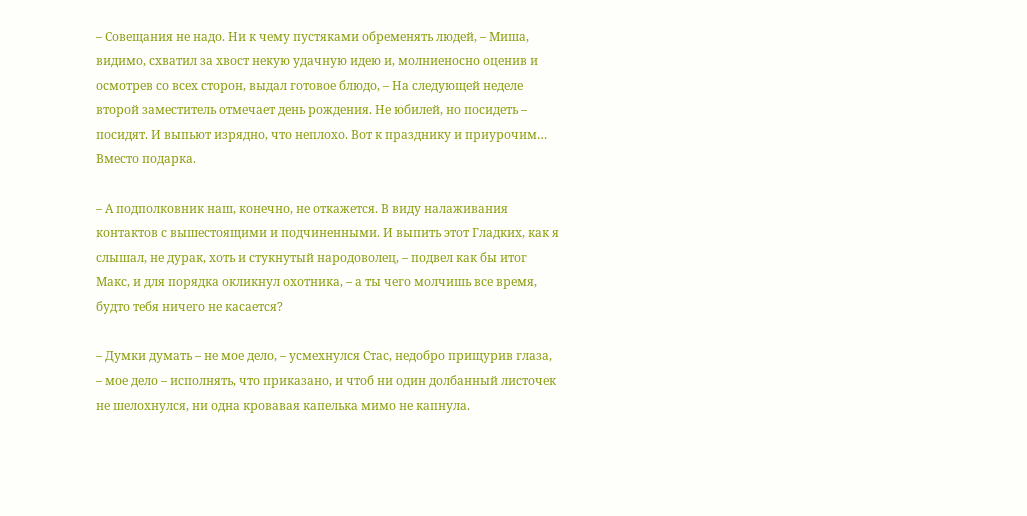– Совещания не надо. Ни к чему пустяками обременять людей, – Миша, видимо, схватил за хвост некую удачную идею и, молниеносно оценив и осмотрев со всех сторон, выдал готовое блюдо, – На следующей неделе второй заместитель отмечает день рождения. Не юбилей, но посидеть – посидят. И выпьют изрядно, что неплохо. Вот к празднику и приурочим… Вместо подарка.

– А подполковник наш, конечно, не откажется. В виду налаживания контактов с вышестоящими и подчиненными. И выпить этот Гладких, как я слышал, не дурак, хоть и стукнутый народоволец, – подвел как бы итог Макс, и для порядка окликнул охотника, – а ты чего молчишь все время, будто тебя ничего не касается?

– Думки думать – не мое дело, – усмехнулся Стас, недобро прищурив глаза, – мое дело – исполнять, что приказано, и чтоб ни один долбанный листочек не шелохнулся, ни одна кровавая капелька мимо не капнула.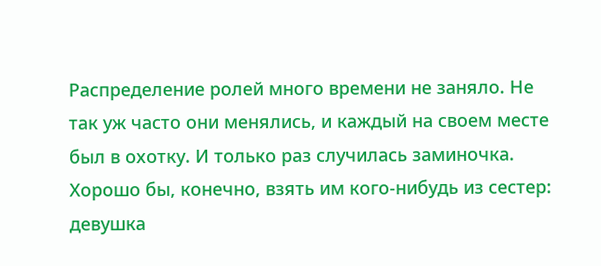Распределение ролей много времени не заняло. Не так уж часто они менялись, и каждый на своем месте был в охотку. И только раз случилась заминочка. Хорошо бы, конечно, взять им кого-нибудь из сестер: девушка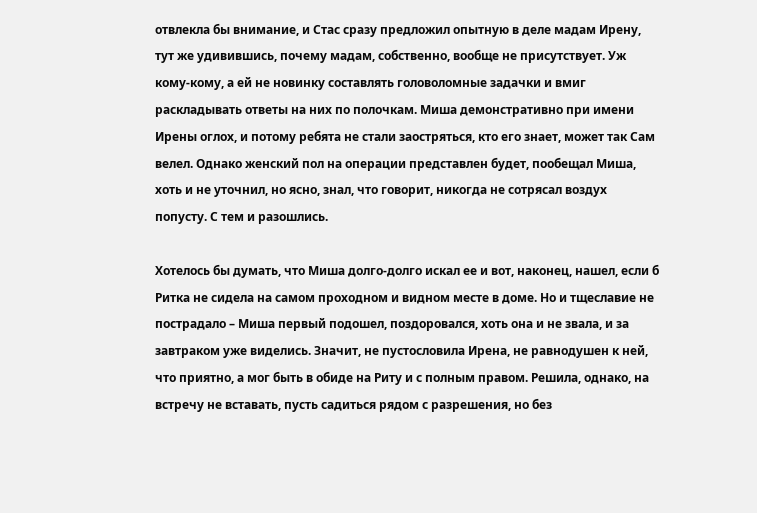отвлекла бы внимание, и Стас сразу предложил опытную в деле мадам Ирену, тут же удивившись, почему мадам, собственно, вообще не присутствует. Уж кому-кому, а ей не новинку составлять головоломные задачки и вмиг раскладывать ответы на них по полочкам. Миша демонстративно при имени Ирены оглох, и потому ребята не стали заостряться, кто его знает, может так Сам велел. Однако женский пол на операции представлен будет, пообещал Миша, хоть и не уточнил, но ясно, знал, что говорит, никогда не сотрясал воздух попусту. С тем и разошлись.

Хотелось бы думать, что Миша долго-долго искал ее и вот, наконец, нашел, если б Ритка не сидела на самом проходном и видном месте в доме. Но и тщеславие не пострадало – Миша первый подошел, поздоровался, хоть она и не звала, и за завтраком уже виделись. Значит, не пустословила Ирена, не равнодушен к ней, что приятно, а мог быть в обиде на Риту и с полным правом. Решила, однако, на встречу не вставать, пусть садиться рядом с разрешения, но без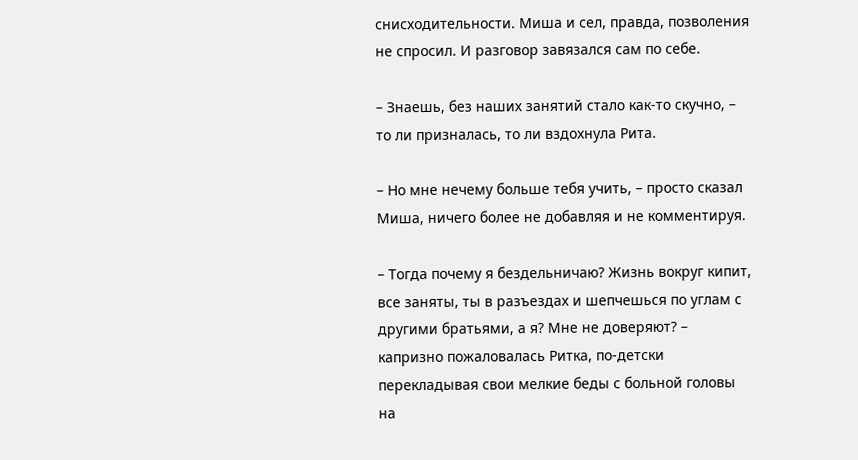снисходительности. Миша и сел, правда, позволения не спросил. И разговор завязался сам по себе.

– Знаешь, без наших занятий стало как-то скучно, – то ли призналась, то ли вздохнула Рита.

– Но мне нечему больше тебя учить, – просто сказал Миша, ничего более не добавляя и не комментируя.

– Тогда почему я бездельничаю? Жизнь вокруг кипит, все заняты, ты в разъездах и шепчешься по углам с другими братьями, а я? Мне не доверяют? – капризно пожаловалась Ритка, по-детски перекладывая свои мелкие беды с больной головы на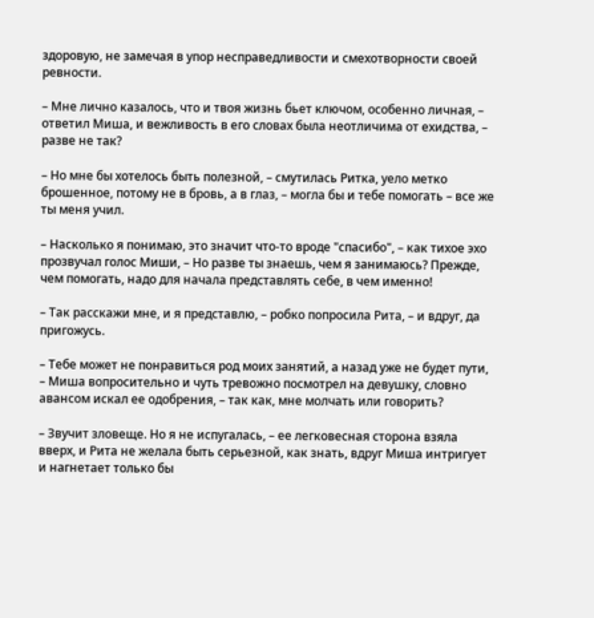здоровую, не замечая в упор несправедливости и смехотворности своей ревности.

– Мне лично казалось, что и твоя жизнь бьет ключом, особенно личная, – ответил Миша, и вежливость в его словах была неотличима от ехидства, – разве не так?

– Но мне бы хотелось быть полезной, – смутилась Ритка, уело метко брошенное, потому не в бровь, а в глаз, – могла бы и тебе помогать – все же ты меня учил.

– Насколько я понимаю, это значит что-то вроде "спасибо", – как тихое эхо прозвучал голос Миши, – Но разве ты знаешь, чем я занимаюсь? Прежде, чем помогать, надо для начала представлять себе, в чем именно!

– Так расскажи мне, и я представлю, – робко попросила Рита, – и вдруг, да пригожусь.

– Тебе может не понравиться род моих занятий, а назад уже не будет пути, – Миша вопросительно и чуть тревожно посмотрел на девушку, словно авансом искал ее одобрения, – так как, мне молчать или говорить?

– Звучит зловеще. Но я не испугалась, – ее легковесная сторона взяла вверх, и Рита не желала быть серьезной, как знать, вдруг Миша интригует и нагнетает только бы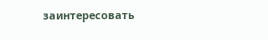заинтересовать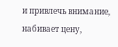и привлечь внимание, набивает цену,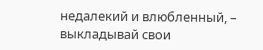недалекий и влюбленный, – выкладывай свои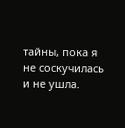тайны, пока я не соскучилась и не ушла.